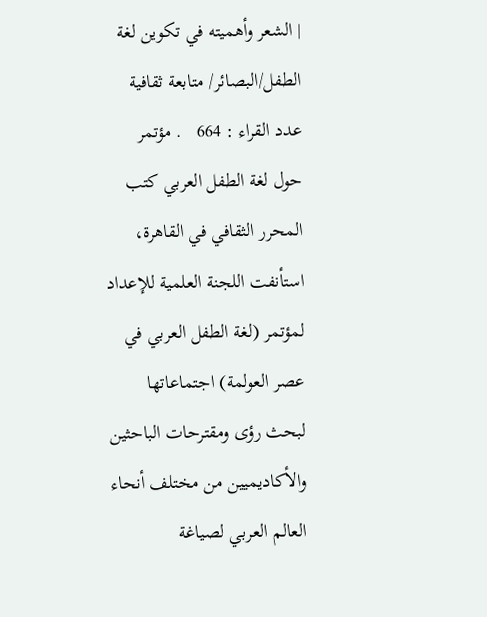| الشعر وأهميته في تكوين لغة الطفل/البصائر/ متابعة ثقافية   عدد القراء : 664   . مؤتمر حول لغة الطفل العربي كتب المحرر الثقافي في القاهرة، استأنفت اللجنة العلمية للإعداد لمؤتمر (لغة الطفل العربي في عصر العولمة) اجتماعاتها لبحث رؤى ومقترحات الباحثين والأكاديميين من مختلف أنحاء العالم العربي لصياغة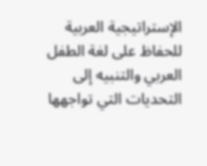الإستراتيجية العربية للحفاظ على لغة الطفل العربي والتنبيه إلى التحديات التي تواجهها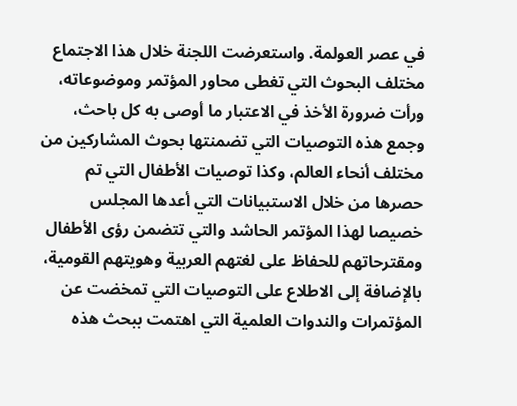في عصر العولمة. واستعرضت اللجنة خلال هذا الاجتماع مختلف البحوث التي تغطى محاور المؤتمر وموضوعاته، ورأت ضرورة الأخذ في الاعتبار ما أوصى به كل باحث، وجمع هذه التوصيات التي تضمنتها بحوث المشاركين من مختلف أنحاء العالم، وكذا توصيات الأطفال التي تم حصرها من خلال الاستبيانات التي أعدها المجلس خصيصا لهذا المؤتمر الحاشد والتي تتضمن رؤى الأطفال ومقترحاتهم للحفاظ على لغتهم العربية وهويتهم القومية، بالإضافة إلى الاطلاع على التوصيات التي تمخضت عن المؤتمرات والندوات العلمية التي اهتمت ببحث هذه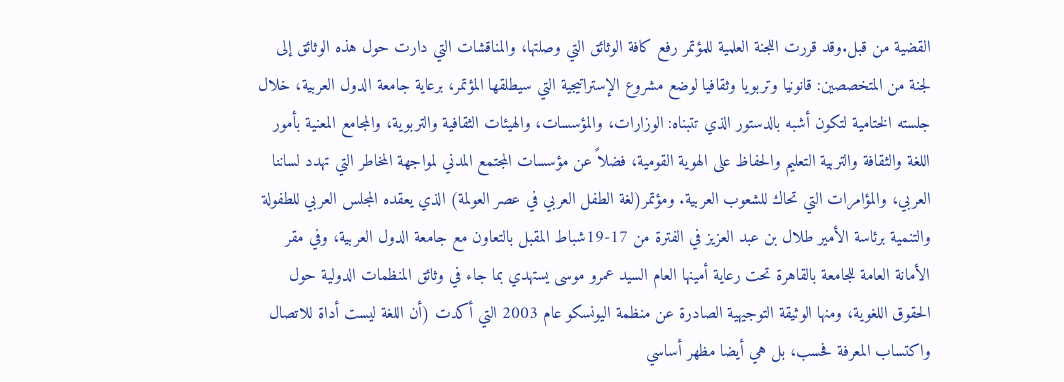القضية من قبل.وقد قررت اللجنة العلمية للمؤتمر رفع كافة الوثائق التي وصلتها، والمناقشات التي دارت حول هذه الوثائق إلى لجنة من المتخصصين: قانونيا وتربويا وثقافيا لوضع مشروع الإستراتيجية التي سيطلقها المؤتمر، برعاية جامعة الدول العربية، خلال جلسته الختامية لتكون أشبه بالدستور الذي تتبناه: الوزارات، والمؤسسات، والهيئات الثقافية والتربوية، والمجامع المعنية بأمور اللغة والثقافة والتربية التعليم والحفاظ على الهوية القومية، فضلاً عن مؤسسات المجتمع المدني لمواجهة المخاطر التي تهدد لساننا العربي، والمؤامرات التي تحاك للشعوب العربية. ومؤتمر(لغة الطفل العربي في عصر العولمة) الذي يعقده المجلس العربي للطفولة والتنمية برئاسة الأمير طلال بن عبد العزيز في الفترة من 17-19شباط المقبل بالتعاون مع جامعة الدول العربية، وفي مقر الأمانة العامة للجامعة بالقاهرة تحت رعاية أمينها العام السيد عمرو موسى يستهدي بما جاء في وثائق المنظمات الدولية حول الحقوق اللغوية، ومنها الوثيقة التوجيهية الصادرة عن منظمة اليونسكو عام 2003 التي أكدت (أن اللغة ليست أداة للاتصال واكتساب المعرفة فحسب، بل هي أيضا مظهر أساسي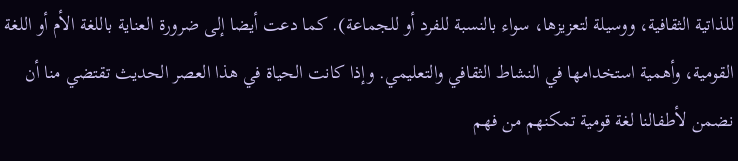للذاتية الثقافية، ووسيلة لتعزيزها، سواء بالنسبة للفرد أو للجماعة). كما دعت أيضا إلى ضرورة العناية باللغة الأم أو اللغة القومية، وأهمية استخدامها في النشاط الثقافي والتعليمي. وإذا كانت الحياة في هذا العصر الحديث تقتضي منا أن نضمن لأطفالنا لغة قومية تمكنهم من فهم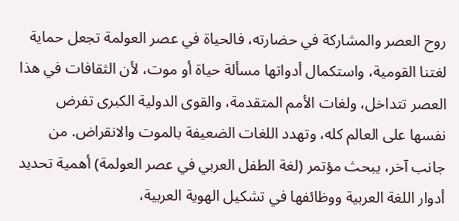روح العصر والمشاركة في حضارته، فالحياة في عصر العولمة تجعل حماية لغتنا القومية، واستكمال أدواتها مسألة حياة أو موت، لأن الثقافات في هذا العصر تتداخل، ولغات الأمم المتقدمة، والقوى الدولية الكبرى تفرض نفسها على العالم كله، وتهدد اللغات الضعيفة بالموت والانقراض. من جانب آخر، يبحث مؤتمر (لغة الطفل العربي في عصر العولمة) أهمية تحديد أدوار اللغة العربية ووظائفها في تشكيل الهوية العربية،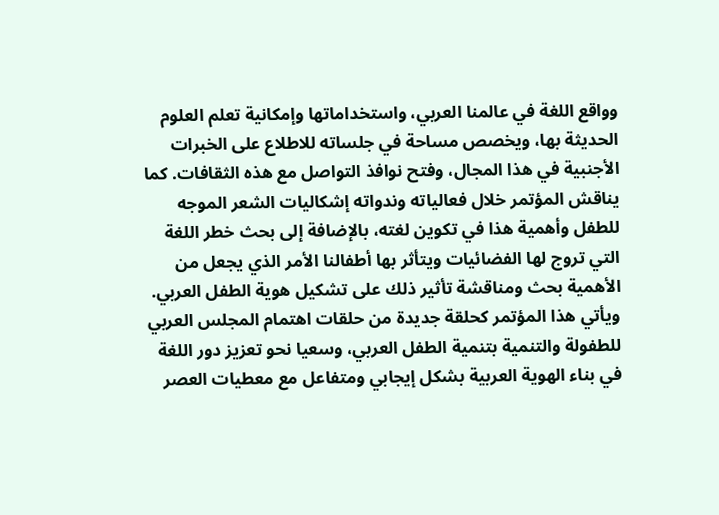وواقع اللغة في عالمنا العربي، واستخداماتها وإمكانية تعلم العلوم الحديثة بها، ويخصص مساحة في جلساته للاطلاع على الخبرات الأجنبية في هذا المجال، وفتح نوافذ التواصل مع هذه الثقافات. كما يناقش المؤتمر خلال فعالياته وندواته إشكاليات الشعر الموجه للطفل وأهمية هذا في تكوين لغته، بالإضافة إلى بحث خطر اللغة التي تروج لها الفضائيات ويتأثر بها أطفالنا الأمر الذي يجعل من الأهمية بحث ومناقشة تأثير ذلك على تشكيل هوية الطفل العربي. ويأتي هذا المؤتمر كحلقة جديدة من حلقات اهتمام المجلس العربي للطفولة والتنمية بتنمية الطفل العربي، وسعيا نحو تعزيز دور اللغة في بناء الهوية العربية بشكل إيجابي ومتفاعل مع معطيات العصر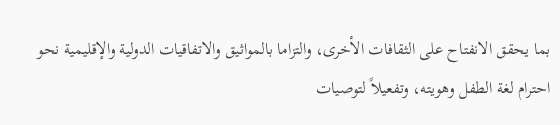بما يحقق الانفتاح على الثقافات الأخرى، والتزاما بالمواثيق والاتفاقيات الدولية والإقليمية نحو احترام لغة الطفل وهويته، وتفعيلاً لتوصيات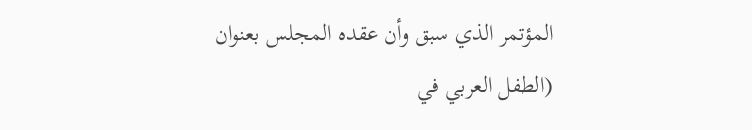المؤتمر الذي سبق وأن عقده المجلس بعنوان (الطفل العربي في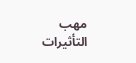مهب التأثيرات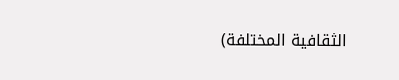الثقافية المختلفة)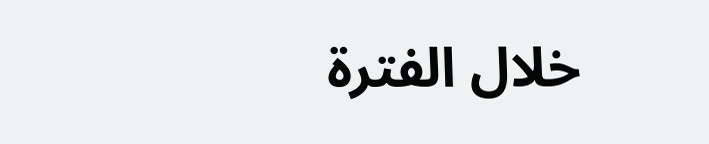خلال الفترة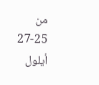من 25-27 أيلول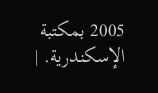2005 بمكتبة الإسكندرية. |